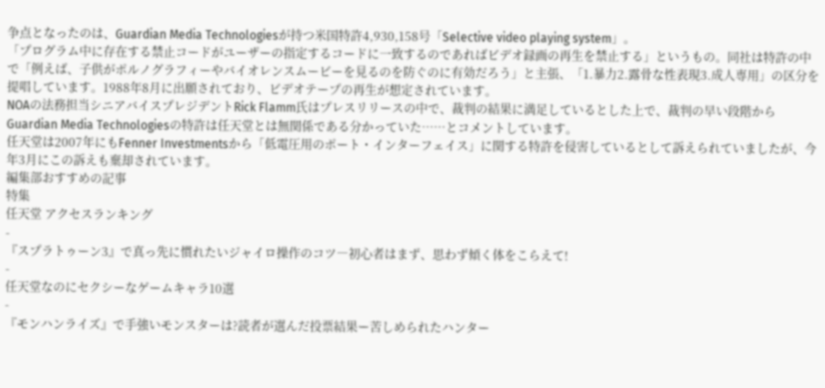争点となったのは、Guardian Media Technologiesが持つ米国特許4,930,158号「Selective video playing system」。
「プログラム中に存在する禁止コードがユーザーの指定するコードに一致するのであればビデオ録画の再生を禁止する」というもの。同社は特許の中で「例えば、子供がポルノグラフィーやバイオレンスムービーを見るのを防ぐのに有効だろう」と主張、「1.暴力2.露骨な性表現3.成人専用」の区分を提唱しています。1988年8月に出願されており、ビデオテープの再生が想定されています。
NOAの法務担当シニアバイスプレジデントRick Flamm氏はプレスリリースの中で、裁判の結果に満足しているとした上で、裁判の早い段階からGuardian Media Technologiesの特許は任天堂とは無関係である分かっていた……とコメントしています。
任天堂は2007年にもFenner Investmentsから「低電圧用のポート・インターフェイス」に関する特許を侵害しているとして訴えられていましたが、今年3月にこの訴えも棄却されています。
編集部おすすめの記事
特集
任天堂 アクセスランキング
-
『スプラトゥーン3』で真っ先に慣れたいジャイロ操作のコツ―初心者はまず、思わず傾く体をこらえて!
-
任天堂なのにセクシーなゲームキャラ10選
-
『モンハンライズ』で手強いモンスターは?読者が選んだ投票結果ー苦しめられたハンター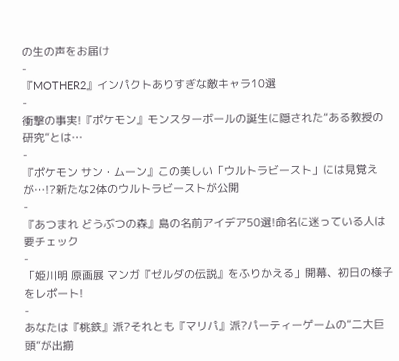の生の声をお届け
-
『MOTHER2』インパクトありすぎな敵キャラ10選
-
衝撃の事実!『ポケモン』モンスターボールの誕生に隠された“ある教授の研究”とは…
-
『ポケモン サン・ムーン』この美しい「ウルトラビースト」には見覚えが…!?新たな2体のウルトラビーストが公開
-
『あつまれ どうぶつの森』島の名前アイデア50選!命名に迷っている人は要チェック
-
「姫川明 原画展 マンガ『ゼルダの伝説』をふりかえる」開幕、初日の様子をレポート!
-
あなたは『桃鉄』派?それとも『マリパ』派?パーティーゲームの“二大巨頭”が出揃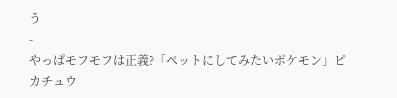う
-
やっぱモフモフは正義?「ペットにしてみたいポケモン」ピカチュウ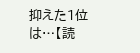抑えた1位は…【読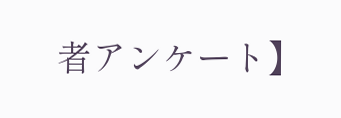者アンケート】